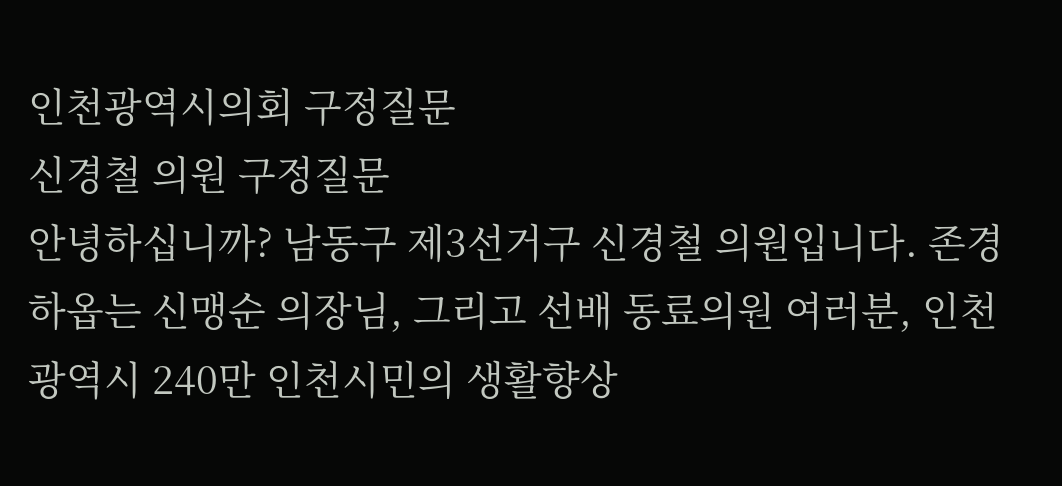인천광역시의회 구정질문
신경철 의원 구정질문
안녕하십니까? 남동구 제3선거구 신경철 의원입니다. 존경하옵는 신맹순 의장님, 그리고 선배 동료의원 여러분, 인천광역시 240만 인천시민의 생활향상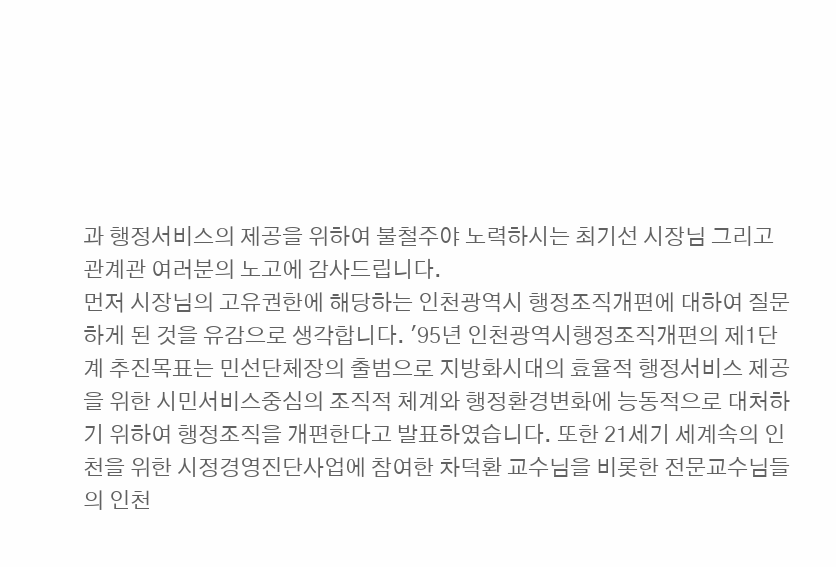과 행정서비스의 제공을 위하여 불철주야 노력하시는 최기선 시장님 그리고 관계관 여러분의 노고에 감사드립니다.
먼저 시장님의 고유권한에 해당하는 인천광역시 행정조직개편에 대하여 질문하게 된 것을 유감으로 생각합니다. '95년 인천광역시행정조직개편의 제1단계 추진목표는 민선단체장의 출범으로 지방화시대의 효율적 행정서비스 제공을 위한 시민서비스중심의 조직적 체계와 행정환경변화에 능동적으로 대처하기 위하여 행정조직을 개편한다고 발표하였습니다. 또한 21세기 세계속의 인천을 위한 시정경영진단사업에 참여한 차덕환 교수님을 비롯한 전문교수님들의 인천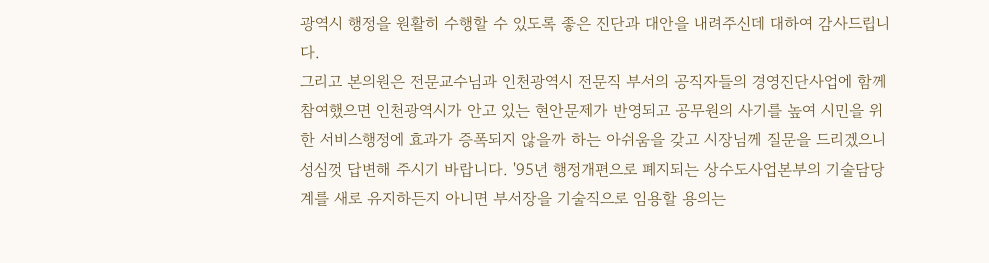광역시 행정을 원활히 수행할 수 있도록 좋은 진단과 대안을 내려주신데 대하여 감사드립니다.
그리고 본의원은 전문교수님과 인천광역시 전문직 부서의 공직자들의 경영진단사업에 함께 참여했으면 인천광역시가 안고 있는 현안문제가 반영되고 공무원의 사기를 높여 시민을 위한 서비스행정에 효과가 증폭되지 않을까 하는 아쉬움을 갖고 시장님께 질문을 드리겠으니 성심껏 답변해 주시기 바랍니다. '95년 행정개편으로 폐지되는 상수도사업본부의 기술담당계를 새로 유지하든지 아니면 부서장을 기술직으로 임용할 용의는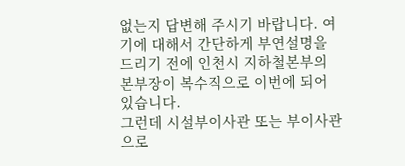없는지 답변해 주시기 바랍니다. 여기에 대해서 간단하게 부연설명을 드리기 전에 인천시 지하철본부의 본부장이 복수직으로 이번에 되어 있습니다.
그런데 시설부이사관 또는 부이사관으로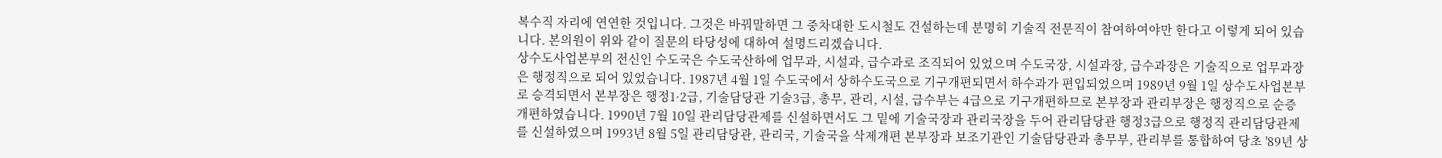복수직 자리에 연연한 것입니다. 그것은 바꿔말하면 그 중차대한 도시철도 건설하는데 분명히 기술직 전문직이 참여하여야만 한다고 이렇게 되어 있습니다. 본의원이 위와 같이 질문의 타당성에 대하여 설명드리겠습니다.
상수도사업본부의 전신인 수도국은 수도국산하에 업무과, 시설과, 급수과로 조직되어 있었으며 수도국장, 시설과장, 급수과장은 기술직으로 업무과장은 행정직으로 되어 있었습니다. 1987년 4월 1일 수도국에서 상하수도국으로 기구개편되면서 하수과가 편입되었으며 1989년 9월 1일 상수도사업본부로 승격되면서 본부장은 행정1·2급, 기술담당관 기술3급, 총무, 관리, 시설, 급수부는 4급으로 기구개편하므로 본부장과 관리부장은 행정직으로 순증 개편하였습니다. 1990년 7월 10일 관리담당관제를 신설하면서도 그 밑에 기술국장과 관리국장을 두어 관리담당관 행정3급으로 행정직 관리담당관제를 신설하였으며 1993년 8월 5일 관리담당관, 관리국, 기술국을 삭제개편 본부장과 보조기관인 기술담당관과 총무부, 관리부를 통합하여 당초 '89년 상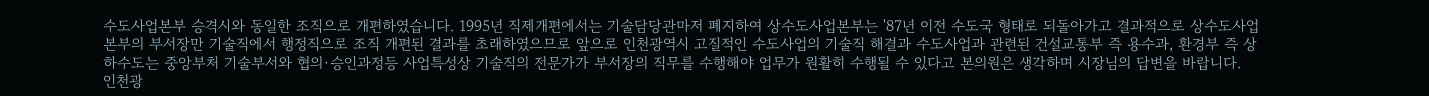수도사업본부 승격시와 동일한 조직으로 개편하였습니다. 1995년 직제개편에서는 기술담당관마저 폐지하여 상수도사업본부는 '87년 이전 수도국 형태로 되돌아가고 결과적으로 상수도사업본부의 부서장만 기술직에서 행정직으로 조직 개편된 결과를 초래하였으므로 앞으로 인천광역시 고질적인 수도사업의 기술직 해결과 수도사업과 관련된 건설교통부 즉 용수과, 환경부 즉 상하수도는 중앙부처 기술부서와 협의·승인과정등 사업특성상 기술직의 전문가가 부서장의 직무를 수행해야 업무가 원활히 수행될 수 있다고 본의원은 생각하며 시장님의 답변을 바랍니다.
인천광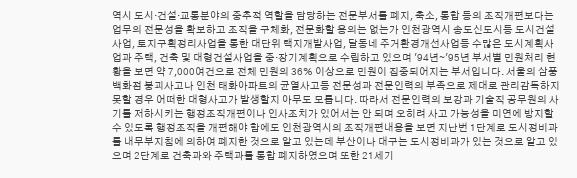역시 도시·건설·교통분야의 중추적 역할을 담당하는 전문부서를 폐지, 축소, 통합 등의 조직개편보다는 업무의 전문성을 확보하고 조직을 구체화, 전문화할 용의는 없는가 인천광역시 송도신도시등 도시건설사업, 토지구획정리사업을 통한 대단위 택지개발사업, 달동네 주거환경개선사업등 수많은 도시계획사업과 주택, 건축 및 대형건설사업을 중·장기계획으로 수립하고 있으며 '94년∼'95년 부서별 민원처리 현황을 보면 약 7,000여건으로 전체 민원의 36% 이상으로 민원이 집중되어지는 부서입니다. 서울의 삼풍백화점 붕괴사고나 인천 태화아파트의 균열사고등 전문성과 전문인력의 부족으로 제대로 관리감독하지 못할 경우 어떠한 대형사고가 발생할지 아무도 모릅니다. 따라서 전문인력의 보강과 기술직 공무원의 사기를 저하시키는 행정조직개편이나 인사조치가 있어서는 안 되며 오히려 사고 가능성을 미연에 방지할 수 있도록 행정조직을 개편해야 함에도 인천광역시의 조직개편내용을 보면 지난번 1단계로 도시정비과를 내무부지침에 의하여 폐지한 것으로 알고 있는데 부산이나 대구는 도시정비과가 있는 것으로 알고 있으며 2단계로 건축과와 주택과를 통합 폐지하였으며 또한 21세기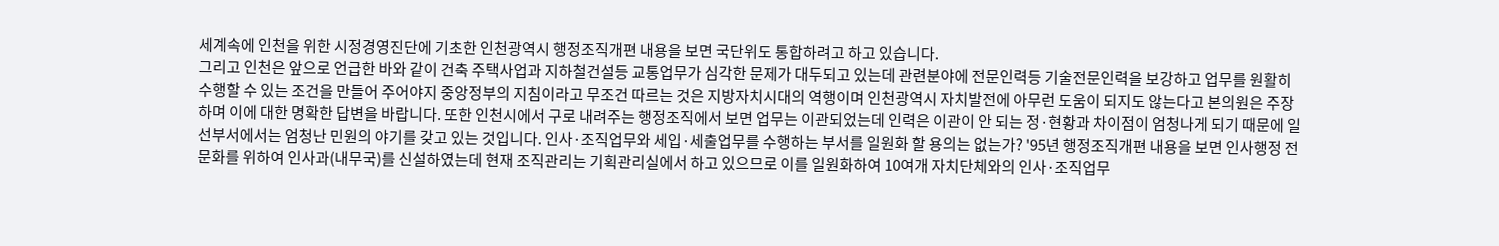세계속에 인천을 위한 시정경영진단에 기초한 인천광역시 행정조직개편 내용을 보면 국단위도 통합하려고 하고 있습니다.
그리고 인천은 앞으로 언급한 바와 같이 건축 주택사업과 지하철건설등 교통업무가 심각한 문제가 대두되고 있는데 관련분야에 전문인력등 기술전문인력을 보강하고 업무를 원활히 수행할 수 있는 조건을 만들어 주어야지 중앙정부의 지침이라고 무조건 따르는 것은 지방자치시대의 역행이며 인천광역시 자치발전에 아무런 도움이 되지도 않는다고 본의원은 주장하며 이에 대한 명확한 답변을 바랍니다. 또한 인천시에서 구로 내려주는 행정조직에서 보면 업무는 이관되었는데 인력은 이관이 안 되는 정·현황과 차이점이 엄청나게 되기 때문에 일선부서에서는 엄청난 민원의 야기를 갖고 있는 것입니다. 인사·조직업무와 세입·세출업무를 수행하는 부서를 일원화 할 용의는 없는가? '95년 행정조직개편 내용을 보면 인사행정 전문화를 위하여 인사과(내무국)를 신설하였는데 현재 조직관리는 기획관리실에서 하고 있으므로 이를 일원화하여 10여개 자치단체와의 인사·조직업무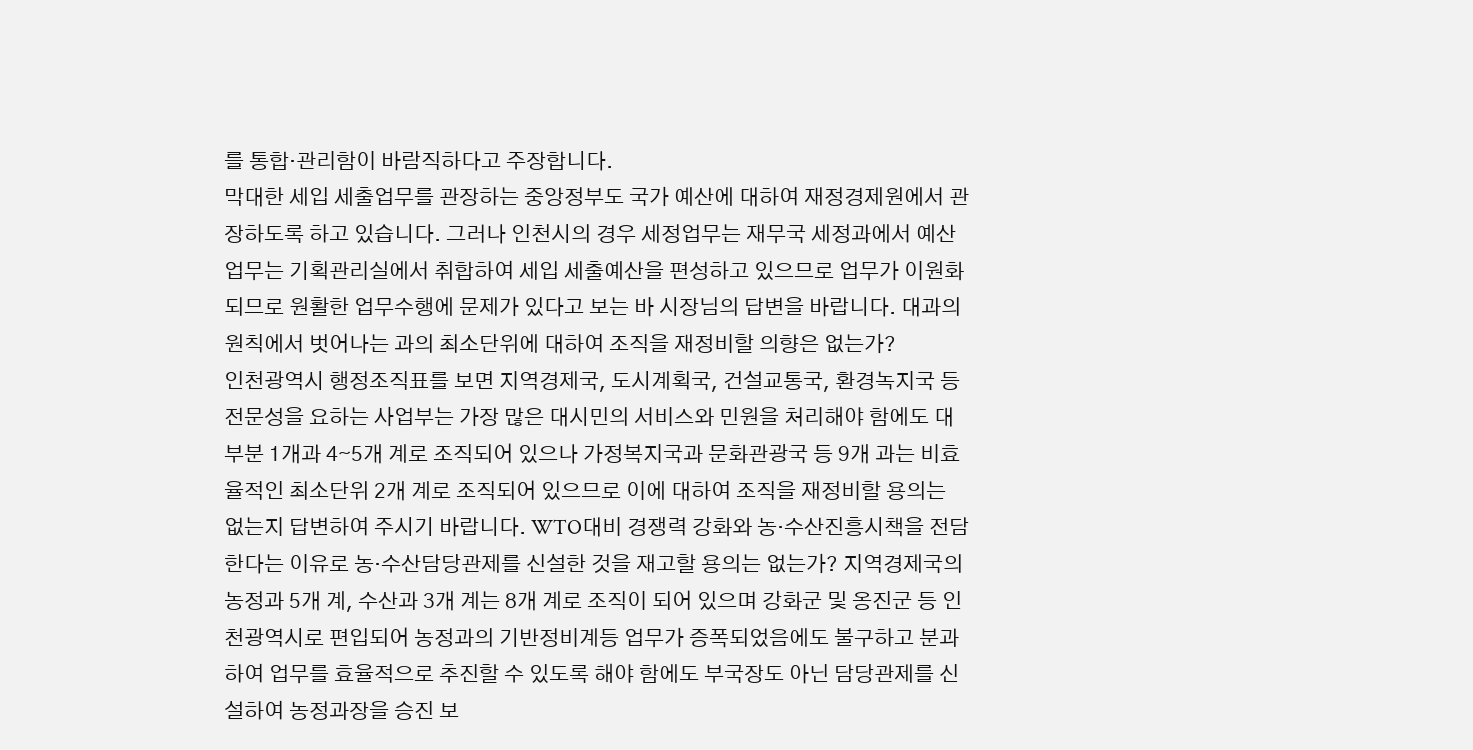를 통합·관리함이 바람직하다고 주장합니다.
막대한 세입 세출업무를 관장하는 중앙정부도 국가 예산에 대하여 재정경제원에서 관장하도록 하고 있습니다. 그러나 인천시의 경우 세정업무는 재무국 세정과에서 예산업무는 기획관리실에서 취합하여 세입 세출예산을 편성하고 있으므로 업무가 이원화되므로 원활한 업무수행에 문제가 있다고 보는 바 시장님의 답변을 바랍니다. 대과의 원칙에서 벗어나는 과의 최소단위에 대하여 조직을 재정비할 의향은 없는가?
인천광역시 행정조직표를 보면 지역경제국, 도시계획국, 건설교통국, 환경녹지국 등 전문성을 요하는 사업부는 가장 많은 대시민의 서비스와 민원을 처리해야 함에도 대부분 1개과 4∼5개 계로 조직되어 있으나 가정복지국과 문화관광국 등 9개 과는 비효율적인 최소단위 2개 계로 조직되어 있으므로 이에 대하여 조직을 재정비할 용의는 없는지 답변하여 주시기 바랍니다. WTO대비 경쟁력 강화와 농·수산진흥시책을 전담한다는 이유로 농·수산담당관제를 신설한 것을 재고할 용의는 없는가? 지역경제국의 농정과 5개 계, 수산과 3개 계는 8개 계로 조직이 되어 있으며 강화군 및 옹진군 등 인천광역시로 편입되어 농정과의 기반정비계등 업무가 증폭되었음에도 불구하고 분과하여 업무를 효율적으로 추진할 수 있도록 해야 함에도 부국장도 아닌 담당관제를 신설하여 농정과장을 승진 보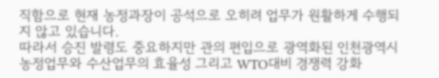직함으로 현재 농정과장이 공석으로 오히려 업무가 원활하게 수행되지 않고 있습니다.
따라서 승진 발령도 중요하지만 관의 편입으로 광역화된 인천광역시 농정업무와 수산업무의 효율성 그리고 WTO대비 경쟁력 강화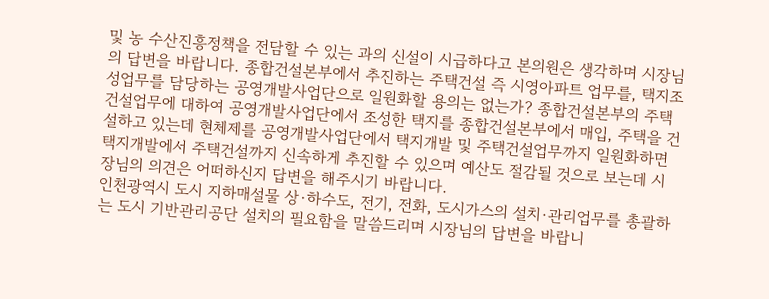및 농 수산진흥정책을 전담할 수 있는 과의 신설이 시급하다고 본의원은 생각하며 시장님의 답변을 바랍니다. 종합건설본부에서 추진하는 주택건설 즉 시영아파트 업무를, 택지조성업무를 담당하는 공영개발사업단으로 일원화할 용의는 없는가? 종합건설본부의 주택건설업무에 대하여 공영개발사업단에서 조성한 택지를 종합건설본부에서 매입, 주택을 건설하고 있는데 현체제를 공영개발사업단에서 택지개발 및 주택건설업무까지 일원화하면 택지개발에서 주택건설까지 신속하게 추진할 수 있으며 예산도 절감될 것으로 보는데 시장님의 의견은 어떠하신지 답변을 해주시기 바랍니다.
인천광역시 도시 지하매설물 상·하수도, 전기, 전화, 도시가스의 설치·관리업무를 총괄하는 도시 기반관리공단 설치의 필요함을 말씀드리며 시장님의 답변을 바랍니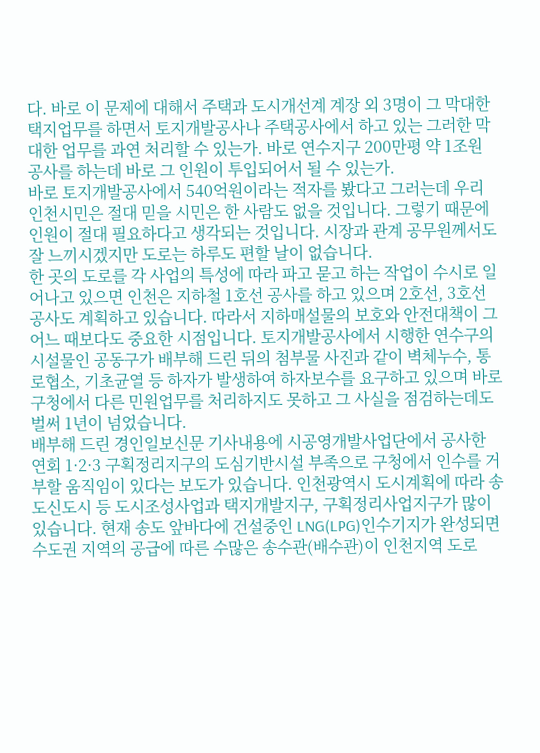다. 바로 이 문제에 대해서 주택과 도시개선계 계장 외 3명이 그 막대한 택지업무를 하면서 토지개발공사나 주택공사에서 하고 있는 그러한 막대한 업무를 과연 처리할 수 있는가. 바로 연수지구 200만평 약 1조원 공사를 하는데 바로 그 인원이 투입되어서 될 수 있는가.
바로 토지개발공사에서 540억원이라는 적자를 봤다고 그러는데 우리 인천시민은 절대 믿을 시민은 한 사람도 없을 것입니다. 그렇기 때문에 인원이 절대 필요하다고 생각되는 것입니다. 시장과 관계 공무원께서도 잘 느끼시겠지만 도로는 하루도 편할 날이 없습니다.
한 곳의 도로를 각 사업의 특성에 따라 파고 묻고 하는 작업이 수시로 일어나고 있으면 인천은 지하철 1호선 공사를 하고 있으며 2호선, 3호선 공사도 계획하고 있습니다. 따라서 지하매설물의 보호와 안전대책이 그 어느 때보다도 중요한 시점입니다. 토지개발공사에서 시행한 연수구의 시설물인 공동구가 배부해 드린 뒤의 첨부물 사진과 같이 벽체누수, 통로협소, 기초균열 등 하자가 발생하여 하자보수를 요구하고 있으며 바로 구청에서 다른 민원업무를 처리하지도 못하고 그 사실을 점검하는데도 벌써 1년이 넘었습니다.
배부해 드린 경인일보신문 기사내용에 시공영개발사업단에서 공사한 연회 1·2·3 구획정리지구의 도심기반시설 부족으로 구청에서 인수를 거부할 움직임이 있다는 보도가 있습니다. 인천광역시 도시계획에 따라 송도신도시 등 도시조성사업과 택지개발지구, 구획정리사업지구가 많이 있습니다. 현재 송도 앞바다에 건설중인 LNG(LPG)인수기지가 완성되면 수도권 지역의 공급에 따른 수많은 송수관(배수관)이 인천지역 도로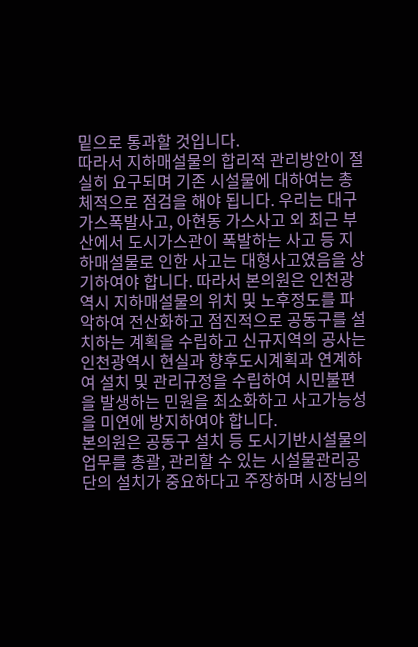밑으로 통과할 것입니다.
따라서 지하매설물의 합리적 관리방안이 절실히 요구되며 기존 시설물에 대하여는 총체적으로 점검을 해야 됩니다. 우리는 대구 가스폭발사고, 아현동 가스사고 외 최근 부산에서 도시가스관이 폭발하는 사고 등 지하매설물로 인한 사고는 대형사고였음을 상기하여야 합니다. 따라서 본의원은 인천광역시 지하매설물의 위치 및 노후정도를 파악하여 전산화하고 점진적으로 공동구를 설치하는 계획을 수립하고 신규지역의 공사는 인천광역시 현실과 향후도시계획과 연계하여 설치 및 관리규정을 수립하여 시민불편을 발생하는 민원을 최소화하고 사고가능성을 미연에 방지하여야 합니다.
본의원은 공동구 설치 등 도시기반시설물의 업무를 총괄, 관리할 수 있는 시설물관리공단의 설치가 중요하다고 주장하며 시장님의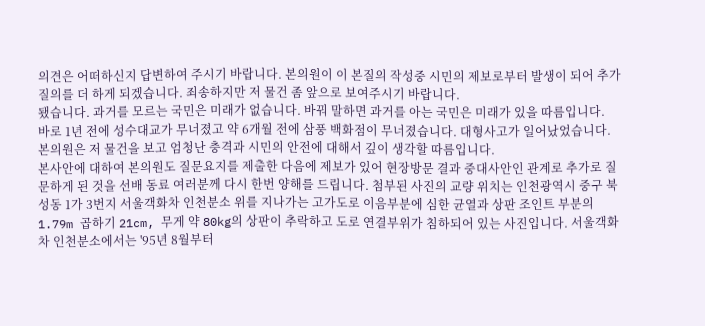의견은 어떠하신지 답변하여 주시기 바랍니다. 본의원이 이 본질의 작성중 시민의 제보로부터 발생이 되어 추가질의를 더 하게 되겠습니다. 죄송하지만 저 물건 좀 앞으로 보여주시기 바랍니다.
됐습니다. 과거를 모르는 국민은 미래가 없습니다. 바꿔 말하면 과거를 아는 국민은 미래가 있을 따름입니다.
바로 1년 전에 성수대교가 무너졌고 약 6개월 전에 삼풍 백화점이 무너졌습니다. 대형사고가 일어났었습니다. 본의원은 저 물건을 보고 엄청난 충격과 시민의 안전에 대해서 깊이 생각할 따름입니다.
본사안에 대하여 본의원도 질문요지를 제출한 다음에 제보가 있어 현장방문 결과 중대사안인 관계로 추가로 질문하게 된 것을 선배 동료 여러분께 다시 한번 양해를 드립니다. 첨부된 사진의 교량 위치는 인천광역시 중구 북성동 1가 3번지 서울객화차 인천분소 위를 지나가는 고가도로 이음부분에 심한 균열과 상판 조인트 부분의 1.79m 곱하기 21cm, 무게 약 80kg의 상판이 추락하고 도로 연결부위가 침하되어 있는 사진입니다. 서울객화차 인천분소에서는 '95년 8월부터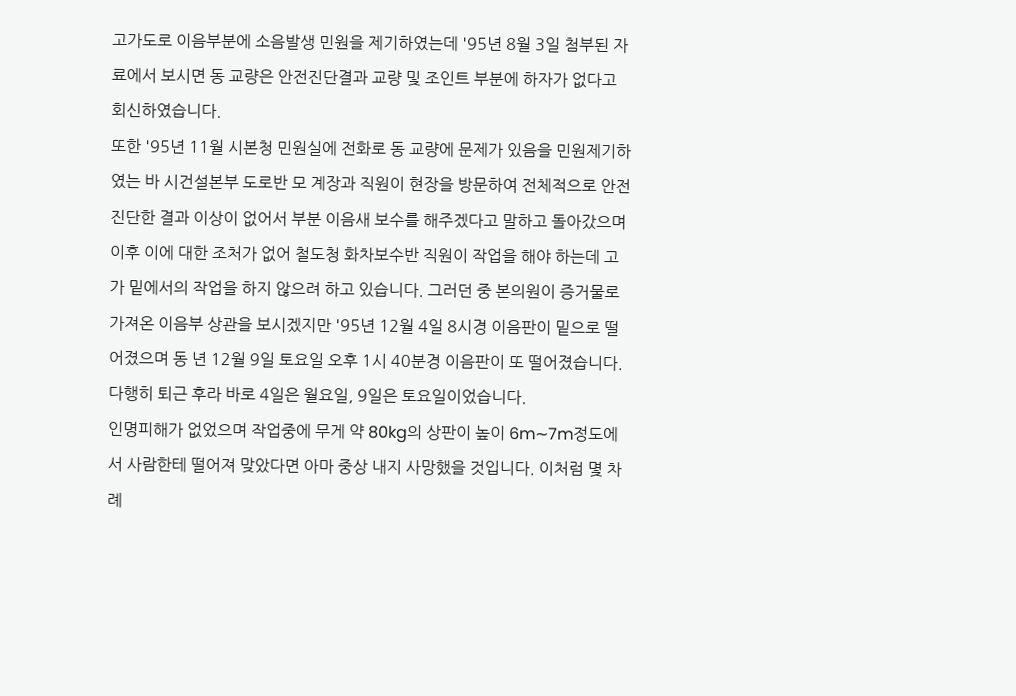고가도로 이음부분에 소음발생 민원을 제기하였는데 '95년 8월 3일 첨부된 자료에서 보시면 동 교량은 안전진단결과 교량 및 조인트 부분에 하자가 없다고 회신하였습니다.
또한 '95년 11월 시본청 민원실에 전화로 동 교량에 문제가 있음을 민원제기하였는 바 시건설본부 도로반 모 계장과 직원이 현장을 방문하여 전체적으로 안전진단한 결과 이상이 없어서 부분 이음새 보수를 해주겠다고 말하고 돌아갔으며 이후 이에 대한 조처가 없어 철도청 화차보수반 직원이 작업을 해야 하는데 고가 밑에서의 작업을 하지 않으려 하고 있습니다. 그러던 중 본의원이 증거물로 가져온 이음부 상관을 보시겠지만 '95년 12월 4일 8시경 이음판이 밑으로 떨어졌으며 동 년 12월 9일 토요일 오후 1시 40분경 이음판이 또 떨어졌습니다. 다행히 퇴근 후라 바로 4일은 월요일, 9일은 토요일이었습니다.
인명피해가 없었으며 작업중에 무게 약 80kg의 상판이 높이 6m∼7m정도에서 사람한테 떨어져 맞았다면 아마 중상 내지 사망했을 것입니다. 이처럼 몇 차례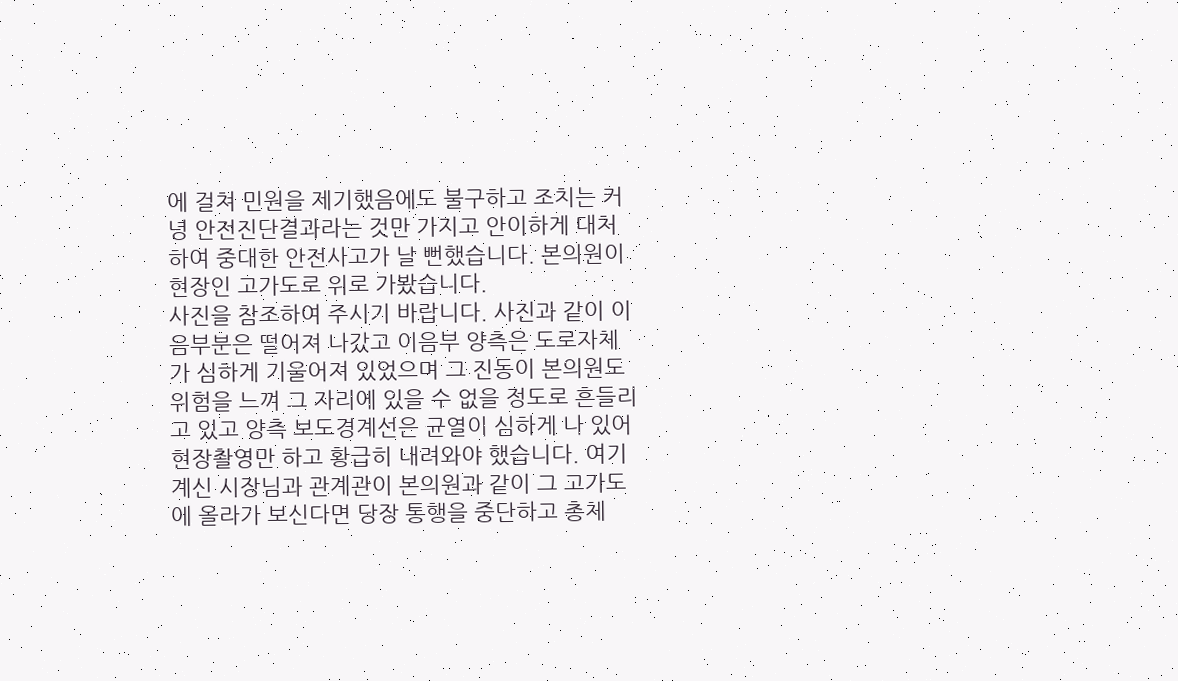에 걸쳐 민원을 제기했음에도 불구하고 조치는 커녕 안전진단결과라는 것만 가지고 안이하게 대처하여 중대한 안전사고가 날 뻔했습니다. 본의원이 현장인 고가도로 위로 가봤습니다.
사진을 참조하여 주시기 바랍니다. 사진과 같이 이음부분은 떨어져 나갔고 이음부 양측은 도로자체가 심하게 기울어져 있었으며 그 진동이 본의원도 위험을 느껴 그 자리에 있을 수 없을 정도로 흔들리고 있고 양측 보도경계선은 균열이 심하게 나 있어 현장촬영만 하고 황급히 내려와야 했습니다. 여기 계신 시장님과 관계관이 본의원과 같이 그 고가도에 올라가 보신다면 당장 통행을 중단하고 총체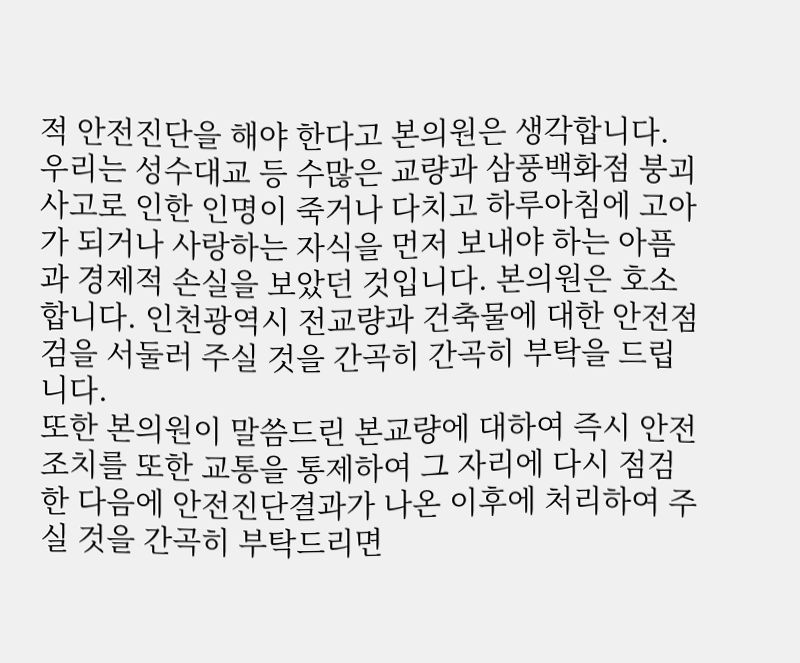적 안전진단을 해야 한다고 본의원은 생각합니다.
우리는 성수대교 등 수많은 교량과 삼풍백화점 붕괴사고로 인한 인명이 죽거나 다치고 하루아침에 고아가 되거나 사랑하는 자식을 먼저 보내야 하는 아픔과 경제적 손실을 보았던 것입니다. 본의원은 호소합니다. 인천광역시 전교량과 건축물에 대한 안전점검을 서둘러 주실 것을 간곡히 간곡히 부탁을 드립니다.
또한 본의원이 말씀드린 본교량에 대하여 즉시 안전조치를 또한 교통을 통제하여 그 자리에 다시 점검한 다음에 안전진단결과가 나온 이후에 처리하여 주실 것을 간곡히 부탁드리면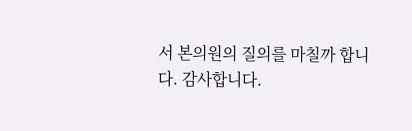서 본의원의 질의를 마칠까 합니다. 감사합니다.